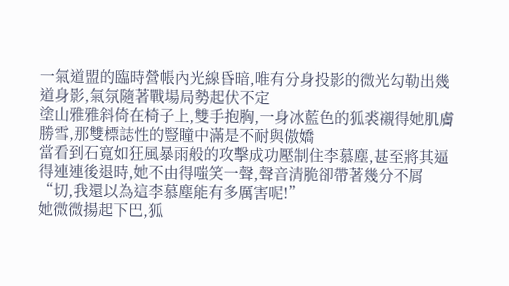一氣道盟的臨時營帳內光線昏暗,唯有分身投影的微光勾勒出幾道身影,氣氛隨著戰場局勢起伏不定
塗山雅雅斜倚在椅子上,雙手抱胸,一身冰藍色的狐裘襯得她肌膚勝雪,那雙標誌性的豎瞳中滿是不耐與傲嬌
當看到石寬如狂風暴雨般的攻擊成功壓制住李慕塵,甚至將其逼得連連後退時,她不由得嗤笑一聲,聲音清脆卻帶著幾分不屑
“切,我還以為這李慕塵能有多厲害呢!”
她微微揚起下巴,狐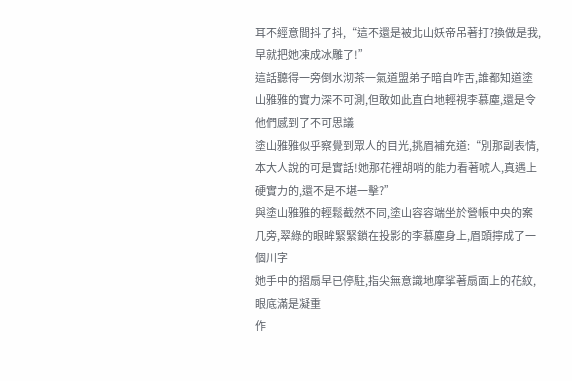耳不經意間抖了抖,“這不還是被北山妖帝吊著打?換做是我,早就把她凍成冰雕了!”
這話聽得一旁倒水沏茶一氣道盟弟子暗自咋舌,誰都知道塗山雅雅的實力深不可測,但敢如此直白地輕視李慕塵,還是令他們感到了不可思議
塗山雅雅似乎察覺到眾人的目光,挑眉補充道:“別那副表情,本大人說的可是實話!她那花裡胡哨的能力看著唬人,真遇上硬實力的,還不是不堪一擊?”
與塗山雅雅的輕鬆截然不同,塗山容容端坐於營帳中央的案几旁,翠綠的眼眸緊緊鎖在投影的李慕塵身上,眉頭擰成了一個川字
她手中的摺扇早已停駐,指尖無意識地摩挲著扇面上的花紋,眼底滿是凝重
作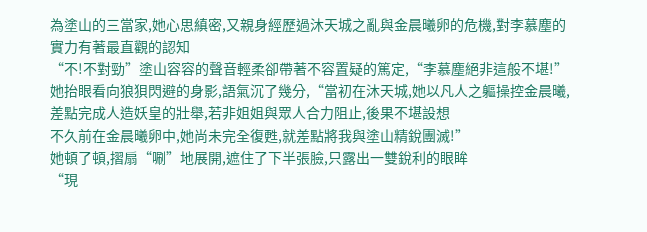為塗山的三當家,她心思縝密,又親身經歷過沐天城之亂與金晨曦卵的危機,對李慕塵的實力有著最直觀的認知
“不!不對勁”塗山容容的聲音輕柔卻帶著不容置疑的篤定,“李慕塵絕非這般不堪!”
她抬眼看向狼狽閃避的身影,語氣沉了幾分,“當初在沐天城,她以凡人之軀操控金晨曦,差點完成人造妖皇的壯舉,若非姐姐與眾人合力阻止,後果不堪設想
不久前在金晨曦卵中,她尚未完全復甦,就差點將我與塗山精銳團滅!”
她頓了頓,摺扇“唰”地展開,遮住了下半張臉,只露出一雙銳利的眼眸
“現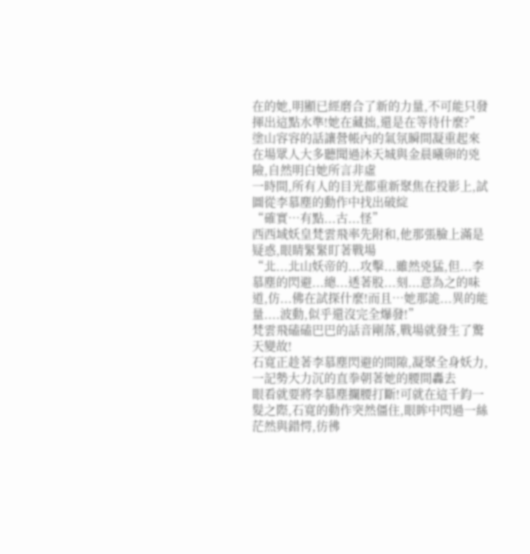在的她,明顯已經磨合了新的力量,不可能只發揮出這點水準!她在藏拙,還是在等待什麼?”
塗山容容的話讓營帳內的氣氛瞬間凝重起來
在場眾人大多聽聞過沐天城與金晨曦卵的兇險,自然明白她所言非虛
一時間,所有人的目光都重新聚焦在投影上,試圖從李慕塵的動作中找出破綻
“確實…有點...古...怪”
西西域妖皇梵雲飛率先附和,他那張臉上滿是疑惑,眼睛緊緊盯著戰場
“北...北山妖帝的...攻擊...雖然兇猛,但...李慕塵的閃避...總...透著股...刻...意為之的味道,仿...佛在試探什麼!而且…她那詭...異的能量....波動,似乎還沒完全爆發!”
梵雲飛磕磕巴巴的話音剛落,戰場就發生了驚天變故!
石寬正趁著李慕塵閃避的間隙,凝聚全身妖力,一記勢大力沉的直拳朝著她的腰間轟去
眼看就要將李慕塵攔腰打斷!可就在這千鈞一髮之際,石寬的動作突然僵住,眼眸中閃過一絲茫然與錯愕,彷彿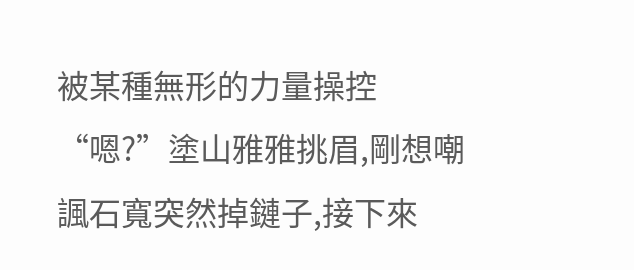被某種無形的力量操控
“嗯?”塗山雅雅挑眉,剛想嘲諷石寬突然掉鏈子,接下來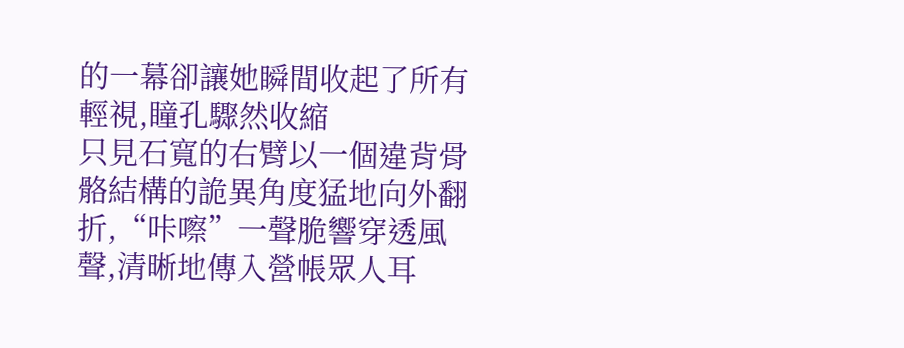的一幕卻讓她瞬間收起了所有輕視,瞳孔驟然收縮
只見石寬的右臂以一個違背骨骼結構的詭異角度猛地向外翻折,“咔嚓”一聲脆響穿透風聲,清晰地傳入營帳眾人耳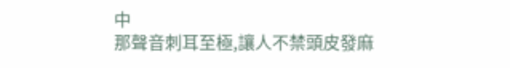中
那聲音刺耳至極,讓人不禁頭皮發麻